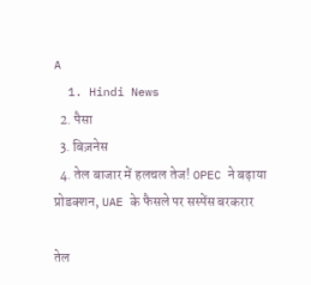A
  1. Hindi News
  2. पैसा
  3. बिज़नेस
  4. तेल बाजार में हलचल तेज! OPEC ने बढ़ाया प्रोडक्शन, UAE के फैसले पर सस्पेंस बरकरार

तेल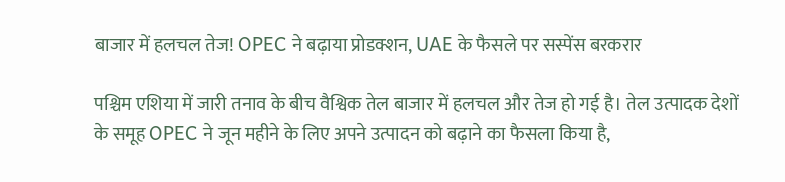बाजार में हलचल तेज! OPEC ने बढ़ाया प्रोडक्शन, UAE के फैसले पर सस्पेंस बरकरार

पश्चिम एशिया में जारी तनाव के बीच वैश्विक तेल बाजार में हलचल और तेज हो गई है। तेल उत्पादक देशों के समूह OPEC ने जून महीने के लिए अपने उत्पादन को बढ़ाने का फैसला किया है,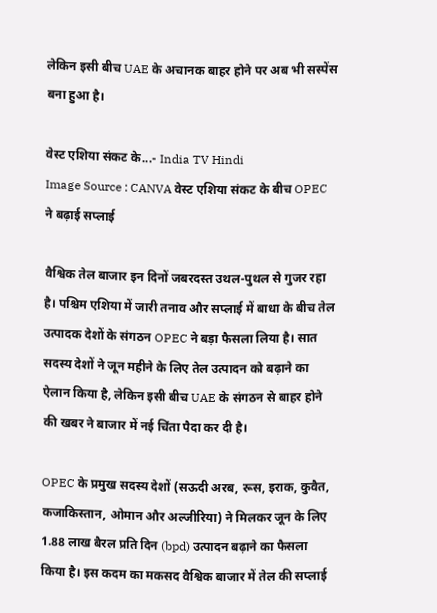लेकिन इसी बीच UAE के अचानक बाहर होने पर अब भी सस्पेंस बना हुआ है।

वेस्ट एशिया संकट के...- India TV Hindi
Image Source : CANVA वेस्ट एशिया संकट के बीच OPEC ने बढ़ाई सप्लाई

वैश्विक तेल बाजार इन दिनों जबरदस्त उथल-पुथल से गुजर रहा है। पश्चिम एशिया में जारी तनाव और सप्लाई में बाधा के बीच तेल उत्पादक देशों के संगठन OPEC ने बड़ा फैसला लिया है। सात सदस्य देशों ने जून महीने के लिए तेल उत्पादन को बढ़ाने का ऐलान किया है, लेकिन इसी बीच UAE के संगठन से बाहर होने की खबर ने बाजार में नई चिंता पैदा कर दी है।

OPEC के प्रमुख सदस्य देशों (सऊदी अरब, रूस, इराक, कुवैत, कजाकिस्तान, ओमान और अल्जीरिया) ने मिलकर जून के लिए 1.88 लाख बैरल प्रति दिन (bpd) उत्पादन बढ़ाने का फैसला किया है। इस कदम का मकसद वैश्विक बाजार में तेल की सप्लाई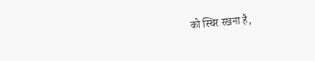को स्थिर रखना है,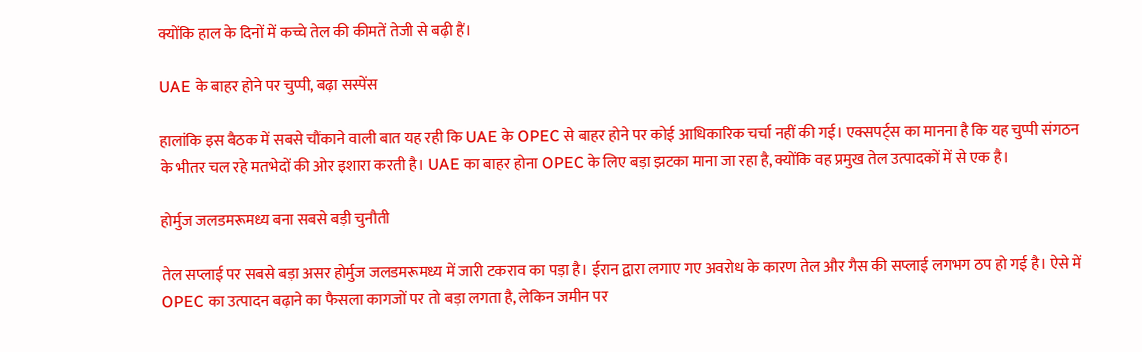क्योंकि हाल के दिनों में कच्चे तेल की कीमतें तेजी से बढ़ी हैं।

UAE के बाहर होने पर चुप्पी, बढ़ा सस्पेंस

हालांकि इस बैठक में सबसे चौंकाने वाली बात यह रही कि UAE के OPEC से बाहर होने पर कोई आधिकारिक चर्चा नहीं की गई। एक्सपर्ट्स का मानना है कि यह चुप्पी संगठन के भीतर चल रहे मतभेदों की ओर इशारा करती है। UAE का बाहर होना OPEC के लिए बड़ा झटका माना जा रहा है, क्योंकि वह प्रमुख तेल उत्पादकों में से एक है।

होर्मुज जलडमरूमध्य बना सबसे बड़ी चुनौती

तेल सप्लाई पर सबसे बड़ा असर होर्मुज जलडमरूमध्य में जारी टकराव का पड़ा है। ईरान द्वारा लगाए गए अवरोध के कारण तेल और गैस की सप्लाई लगभग ठप हो गई है। ऐसे में OPEC का उत्पादन बढ़ाने का फैसला कागजों पर तो बड़ा लगता है, लेकिन जमीन पर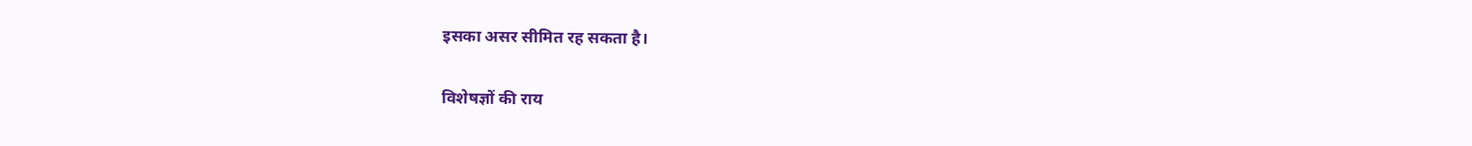इसका असर सीमित रह सकता है।

विशेषज्ञों की राय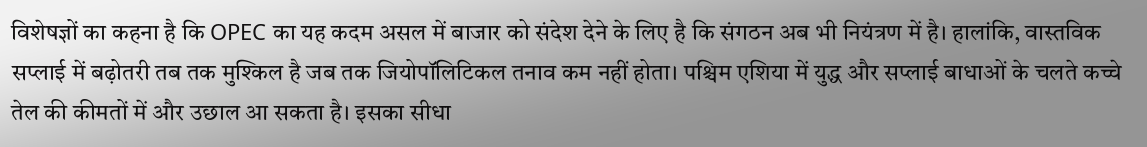विशेषज्ञों का कहना है कि OPEC का यह कदम असल में बाजार को संदेश देने के लिए है कि संगठन अब भी नियंत्रण में है। हालांकि, वास्तविक सप्लाई में बढ़ोतरी तब तक मुश्किल है जब तक जियोपॉलिटिकल तनाव कम नहीं होता। पश्चिम एशिया में युद्ध और सप्लाई बाधाओं के चलते कच्चे तेल की कीमतों में और उछाल आ सकता है। इसका सीधा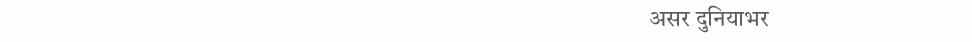असर दुनियाभर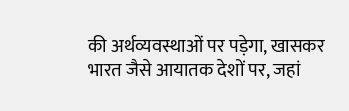की अर्थव्यवस्थाओं पर पड़ेगा, खासकर भारत जैसे आयातक देशों पर, जहां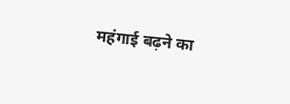महंगाई बढ़ने का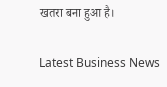खतरा बना हुआ है।

Latest Business News